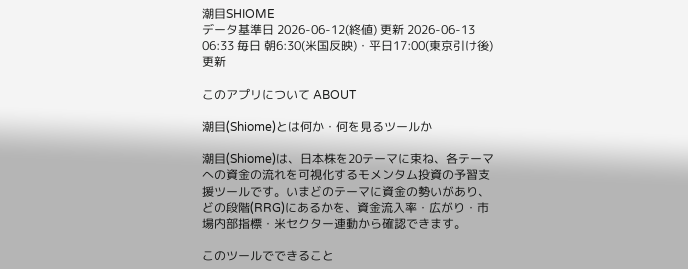潮目SHIOME
データ基準日 2026-06-12(終値) 更新 2026-06-13 06:33 毎日 朝6:30(米国反映)・平日17:00(東京引け後)更新

このアプリについて ABOUT

潮目(Shiome)とは何か・何を見るツールか

潮目(Shiome)は、日本株を20テーマに束ね、各テーマへの資金の流れを可視化するモメンタム投資の予習支援ツールです。いまどのテーマに資金の勢いがあり、どの段階(RRG)にあるかを、資金流入率・広がり・市場内部指標・米セクター連動から確認できます。

このツールでできること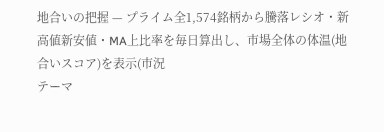地合いの把握 — プライム全1,574銘柄から騰落レシオ・新高値新安値・MA上比率を毎日算出し、市場全体の体温(地合いスコア)を表示(市況
テーマ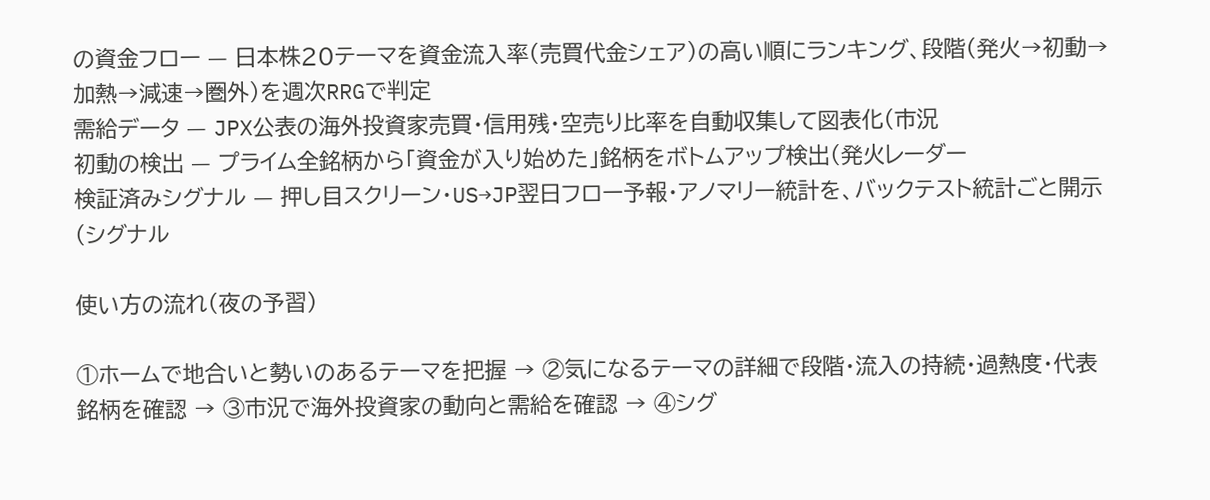の資金フロー — 日本株20テーマを資金流入率(売買代金シェア)の高い順にランキング、段階(発火→初動→加熱→減速→圏外)を週次RRGで判定
需給データ — JPX公表の海外投資家売買・信用残・空売り比率を自動収集して図表化(市況
初動の検出 — プライム全銘柄から「資金が入り始めた」銘柄をボトムアップ検出(発火レーダー
検証済みシグナル — 押し目スクリーン・US→JP翌日フロー予報・アノマリー統計を、バックテスト統計ごと開示(シグナル

使い方の流れ(夜の予習)

①ホームで地合いと勢いのあるテーマを把握 → ②気になるテーマの詳細で段階・流入の持続・過熱度・代表銘柄を確認 → ③市況で海外投資家の動向と需給を確認 → ④シグ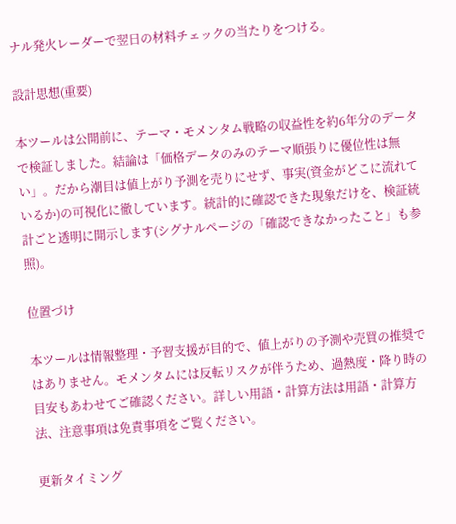ナル発火レーダーで翌日の材料チェックの当たりをつける。

設計思想(重要)

本ツールは公開前に、テーマ・モメンタム戦略の収益性を約6年分のデータで検証しました。結論は「価格データのみのテーマ順張りに優位性は無い」。だから潮目は値上がり予測を売りにせず、事実(資金がどこに流れているか)の可視化に徹しています。統計的に確認できた現象だけを、検証統計ごと透明に開示します(シグナルページの「確認できなかったこと」も参照)。

位置づけ

本ツールは情報整理・予習支援が目的で、値上がりの予測や売買の推奨ではありません。モメンタムには反転リスクが伴うため、過熱度・降り時の目安もあわせてご確認ください。詳しい用語・計算方法は用語・計算方法、注意事項は免責事項をご覧ください。

更新タイミング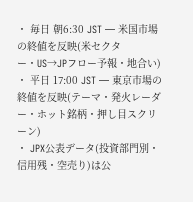・ 毎日 朝6:30 JST — 米国市場の終値を反映(米セクター・US→JPフロー予報・地合い)
・ 平日 17:00 JST — 東京市場の終値を反映(テーマ・発火レーダー・ホット銘柄・押し目スクリーン)
・ JPX公表データ(投資部門別・信用残・空売り)は公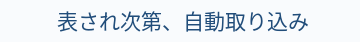表され次第、自動取り込み